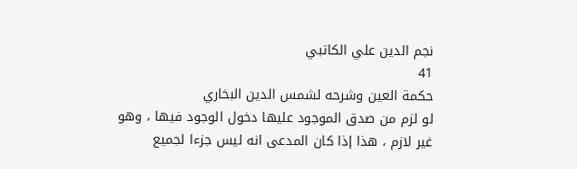نجم الدين علي الكاتبي
41
حكمة العين وشرحه لشمس الدين البخاري
لو لزم من صدق الموجود عليها دخول الوجود فيها ، وهو غير لازم ، هذا إذا كان المدعى انه ليس جزءا لجميع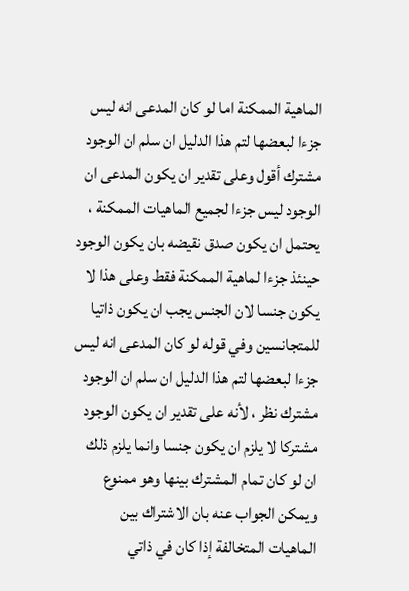الماهية الممكنة اما لو كان المدعى انه ليس جزءا لبعضها لتم هذا الدليل ان سلم ان الوجود مشترك أقول وعلى تقدير ان يكون المدعى ان الوجود ليس جزءا لجميع الماهيات الممكنة ، يحتمل ان يكون صدق نقيضه بان يكون الوجود حينئذ جزءا لماهية الممكنة فقط وعلى هذا لا يكون جنسا لان الجنس يجب ان يكون ذاتيا للمتجانسين وفي قوله لو كان المدعى انه ليس جزءا لبعضها لتم هذا الدليل ان سلم ان الوجود مشترك نظر ، لأنه على تقدير ان يكون الوجود مشتركا لا يلزم ان يكون جنسا وانما يلزم ذلك ان لو كان تمام المشترك بينها وهو ممنوع ويمكن الجواب عنه بان الاشتراك بين الماهيات المتخالفة إذا كان في ذاتي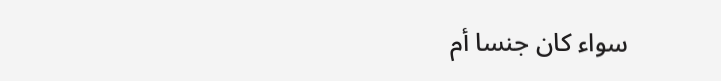سواء كان جنسا أم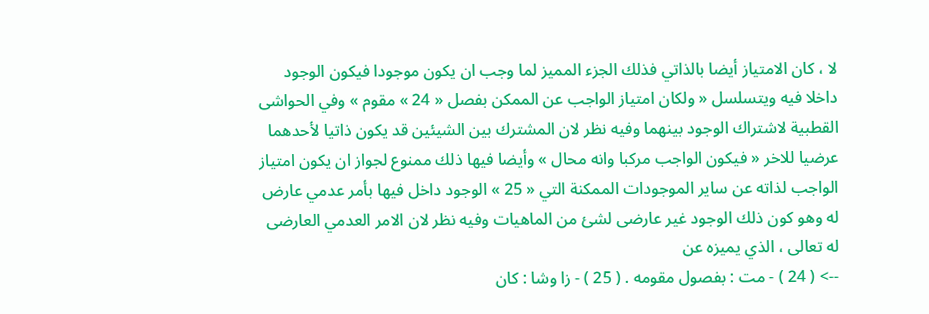لا ، كان الامتياز أيضا بالذاتي فذلك الجزء المميز لما وجب ان يكون موجودا فيكون الوجود داخلا فيه ويتسلسل « ولكان امتياز الواجب عن الممكن بفصل « 24 » مقوم » وفي الحواشى القطبية لاشتراك الوجود بينهما وفيه نظر لان المشترك بين الشيئين قد يكون ذاتيا لأحدهما عرضيا للاخر « فيكون الواجب مركبا وانه محال » وأيضا فيها ذلك ممنوع لجواز ان يكون امتياز الواجب لذاته عن ساير الموجودات الممكنة التي « 25 » الوجود داخل فيها بأمر عدمي عارض له وهو كون ذلك الوجود غير عارضى لشئ من الماهيات وفيه نظر لان الامر العدمي العارضى له تعالى ، الذي يميزه عن
--> ( 24 ) - مت : بفصول مقومه . ( 25 ) - زا وشا : كان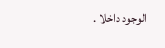الوجود داخلا .